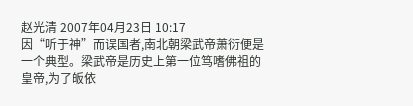赵光清 2007年04月23日 10:17
因“听于神”而误国者,南北朝梁武帝萧衍便是一个典型。梁武帝是历史上第一位笃嗜佛祖的皇帝,为了皈依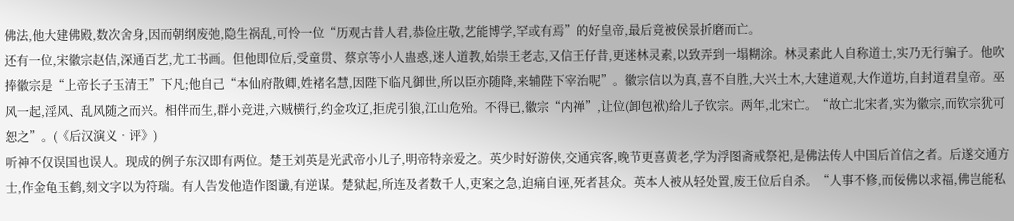佛法,他大建佛殿,数次舍身,因而朝纲废弛,隐生祸乱,可怜一位“历观古昔人君,恭俭庄敬,艺能博学,罕或有焉”的好皇帝,最后竟被侯景折磨而亡。
还有一位,宋徽宗赵佶,深通百艺,尤工书画。但他即位后,受童贯、蔡京等小人蛊惑,迷人道教,始崇王老志,又信王仔昔,更迷林灵素,以致弄到一塌糊涂。林灵素此人自称道士,实乃无行骗子。他吹捧徽宗是“上帝长子玉清王”下凡;他自己“本仙府散卿,姓褚名慧,因陛下临凡御世,所以臣亦随降,来辅陛下宰治呢”。徽宗信以为真,喜不自胜,大兴土木,大建道观,大作道坊,自封道君皇帝。巫风一起,淫风、乱风随之而兴。相伴而生,群小竞进,六贼横行,约金攻辽,拒虎引狼,江山危殆。不得已,徽宗“内禅”,让位(卸包袱)给儿子钦宗。两年,北宋亡。“故亡北宋者,实为徽宗,而钦宗犹可恕之”。(《后汉演义•评》)
听神不仅误国也误人。现成的例子东汉即有两位。楚王刘英是光武帝小儿子,明帝特亲爱之。英少时好游侠,交通宾客,晚节更喜黄老,学为浮图斋戒祭祀,是佛法传人中国后首信之者。后遂交通方士,作金龟玉鹤,刻文字以为符瑞。有人告发他造作图谶,有逆谋。楚狱起,所连及者数千人,吏案之急,迫痛自诬,死者甚众。英本人被从轻处置,废王位后自杀。“人事不修,而佞佛以求福,佛岂能私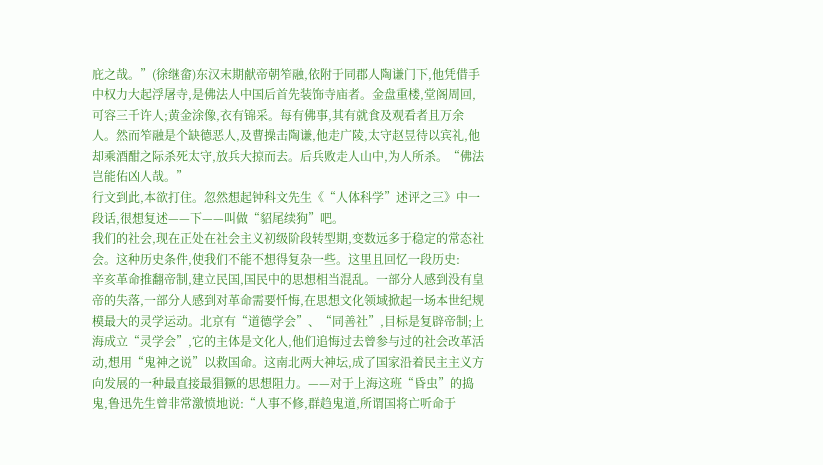庇之哉。”(徐继畲)东汉末期献帝朝笮融,依附于同郡人陶谦门下,他凭借手中权力大起浮屠寺,是佛法人中国后首先装饰寺庙者。金盘重楼,堂阁周回,可容三千许人;黄金涂像,衣有锦采。每有佛事,其有就食及观看者且万余人。然而笮融是个缺德恶人,及曹操击陶谦,他走广陵,太守赵昱待以宾礼,他却乘酒酣之际杀死太守,放兵大掠而去。后兵败走人山中,为人所杀。“佛法岂能佑凶人哉。”
行文到此,本欲打住。忽然想起钟科文先生《“人体科学”述评之三》中一段话,很想复述——下——叫做“貂尾续狗”吧。
我们的社会,现在正处在社会主义初级阶段转型期,变数远多于稳定的常态社会。这种历史条件,使我们不能不想得复杂一些。这里且回忆一段历史:
辛亥革命推翻帝制,建立民国,国民中的思想相当混乱。一部分人感到没有皇帝的失落,一部分人感到对革命需要忏悔,在思想文化领域掀起一场本世纪规模最大的灵学运动。北京有“道德学会”、“同善社”,目标是复辟帝制;上海成立“灵学会”,它的主体是文化人,他们追悔过去曾参与过的社会改革活动,想用“鬼神之说”以救国命。这南北两大神坛,成了国家沿着民主主义方向发展的一种最直接最猖獗的思想阻力。——对于上海这班“昏虫”的捣鬼,鲁迅先生曾非常激愤地说:“人事不修,群趋鬼道,所谓国将亡听命于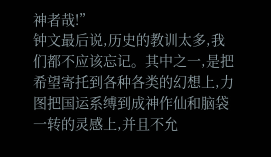神者哉!”
钟文最后说,历史的教训太多,我们都不应该忘记。其中之一,是把希望寄托到各种各类的幻想上,力图把国运系缚到成神作仙和脑袋一转的灵感上,并且不允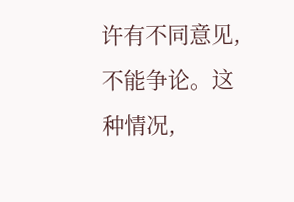许有不同意见,不能争论。这种情况,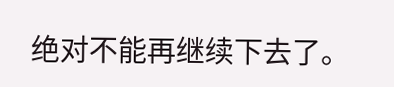绝对不能再继续下去了。